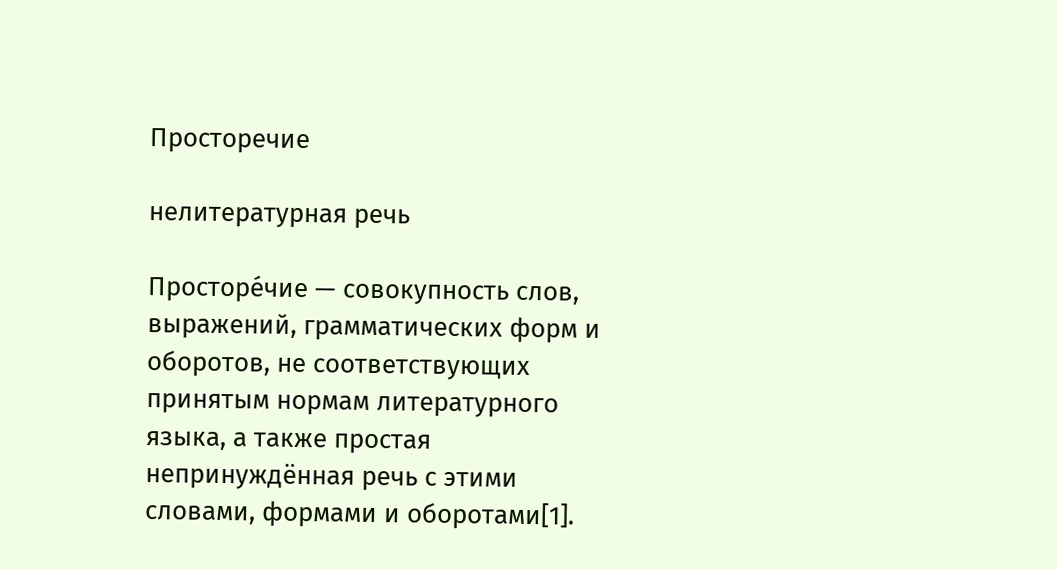Просторечие

нелитературная речь

Просторе́чие — совокупность слов, выражений, грамматических форм и оборотов, не соответствующих принятым нормам литературного языка, а также простая непринуждённая речь с этими словами, формами и оборотами[1].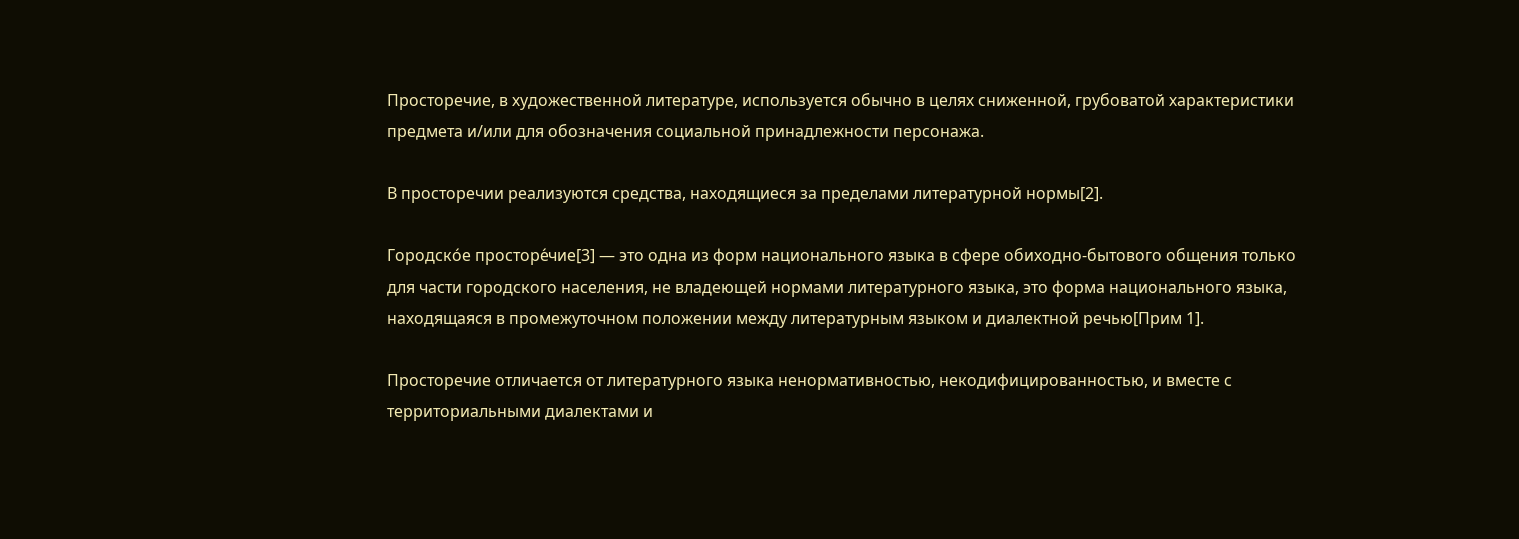Просторечие, в художественной литературе, используется обычно в целях сниженной, грубоватой характеристики предмета и/или для обозначения социальной принадлежности персонажа.

В просторечии реализуются средства, находящиеся за пределами литературной нормы[2].

Городско́е просторе́чие[3] — это одна из форм национального языка в сфере обиходно-бытового общения только для части городского населения, не владеющей нормами литературного языка, это форма национального языка, находящаяся в промежуточном положении между литературным языком и диалектной речью[Прим 1].

Просторечие отличается от литературного языка ненормативностью, некодифицированностью, и вместе с территориальными диалектами и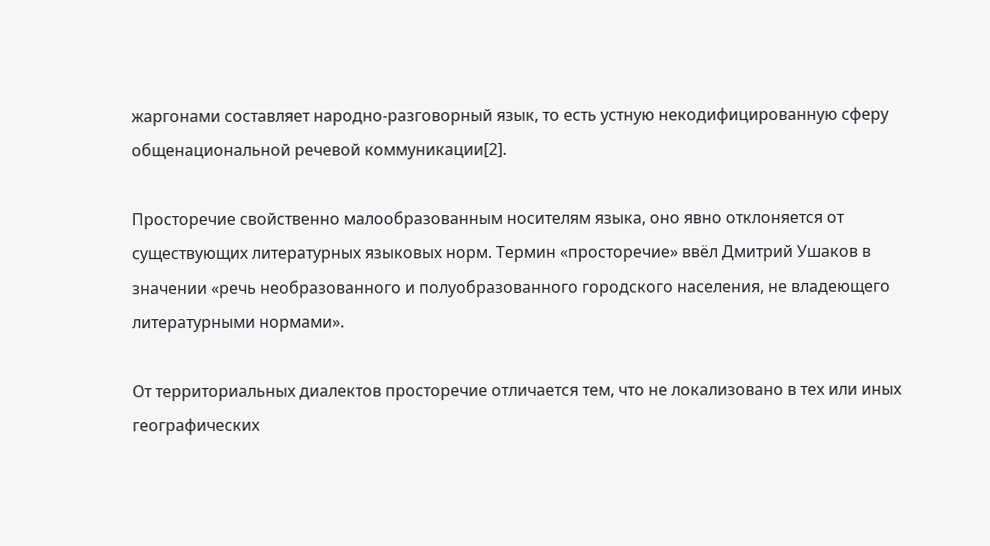жаргонами составляет народно-разговорный язык, то есть устную некодифицированную сферу общенациональной речевой коммуникации[2].

Просторечие свойственно малообразованным носителям языка, оно явно отклоняется от существующих литературных языковых норм. Термин «просторечие» ввёл Дмитрий Ушаков в значении «речь необразованного и полуобразованного городского населения, не владеющего литературными нормами».

От территориальных диалектов просторечие отличается тем, что не локализовано в тех или иных географических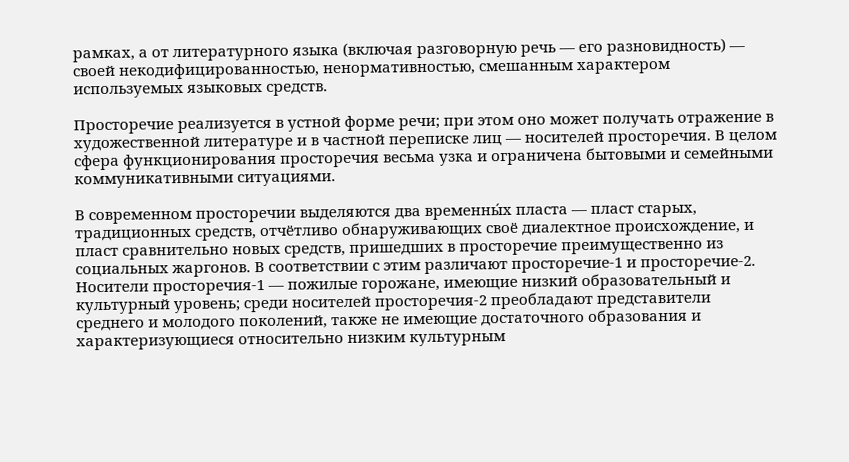рамках, а от литературного языка (включая разговорную речь — его разновидность) — своей некодифицированностью, ненормативностью, смешанным характером используемых языковых средств.

Просторечие реализуется в устной форме речи; при этом оно может получать отражение в художественной литературе и в частной переписке лиц — носителей просторечия. В целом сфера функционирования просторечия весьма узка и ограничена бытовыми и семейными коммуникативными ситуациями.

В современном просторечии выделяются два временны́х пласта — пласт старых, традиционных средств, отчётливо обнаруживающих своё диалектное происхождение, и пласт сравнительно новых средств, пришедших в просторечие преимущественно из социальных жаргонов. В соответствии с этим различают просторечие-1 и просторечие-2. Носители просторечия-1 — пожилые горожане, имеющие низкий образовательный и культурный уровень; среди носителей просторечия-2 преобладают представители среднего и молодого поколений, также не имеющие достаточного образования и характеризующиеся относительно низким культурным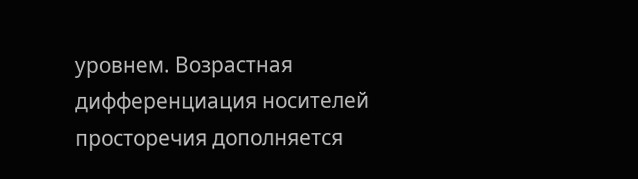уровнем. Возрастная дифференциация носителей просторечия дополняется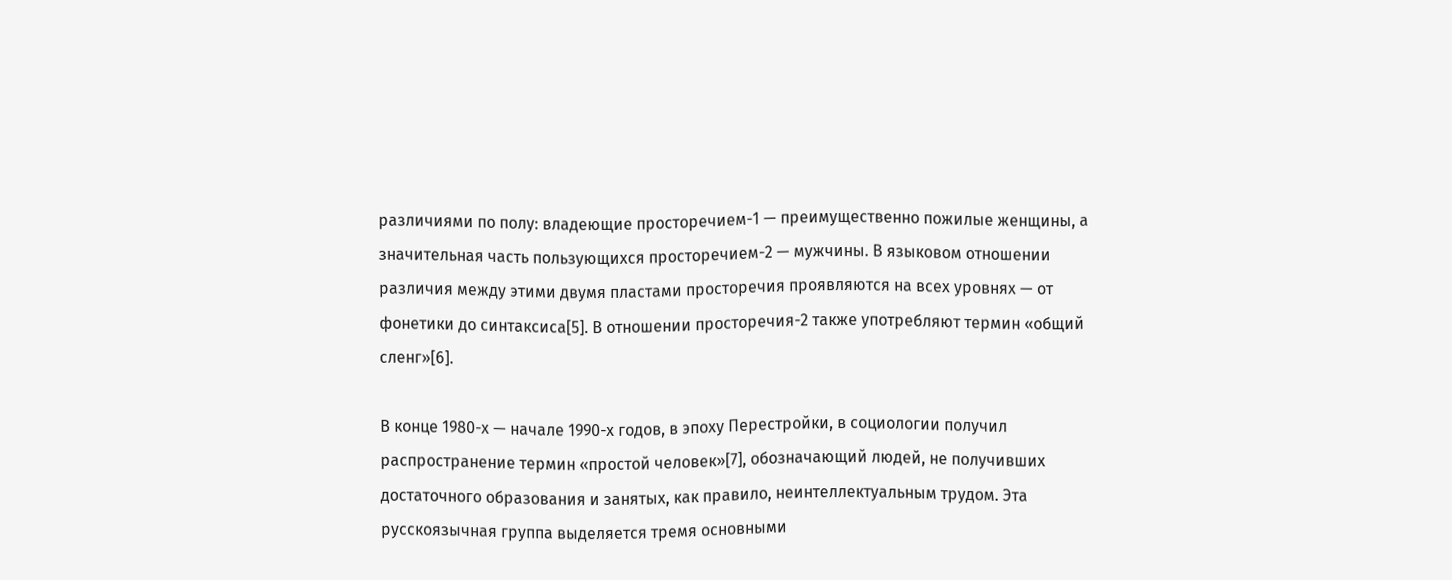различиями по полу: владеющие просторечием-1 — преимущественно пожилые женщины, а значительная часть пользующихся просторечием-2 — мужчины. В языковом отношении различия между этими двумя пластами просторечия проявляются на всех уровнях — от фонетики до синтаксиса[5]. В отношении просторечия-2 также употребляют термин «общий сленг»[6].

В конце 1980-х — начале 1990-х годов, в эпоху Перестройки, в социологии получил распространение термин «простой человек»[7], обозначающий людей, не получивших достаточного образования и занятых, как правило, неинтеллектуальным трудом. Эта русскоязычная группа выделяется тремя основными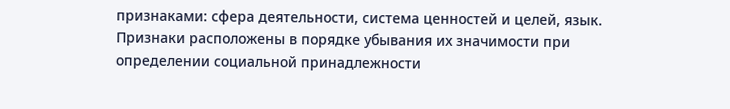признаками: сфера деятельности, система ценностей и целей, язык. Признаки расположены в порядке убывания их значимости при определении социальной принадлежности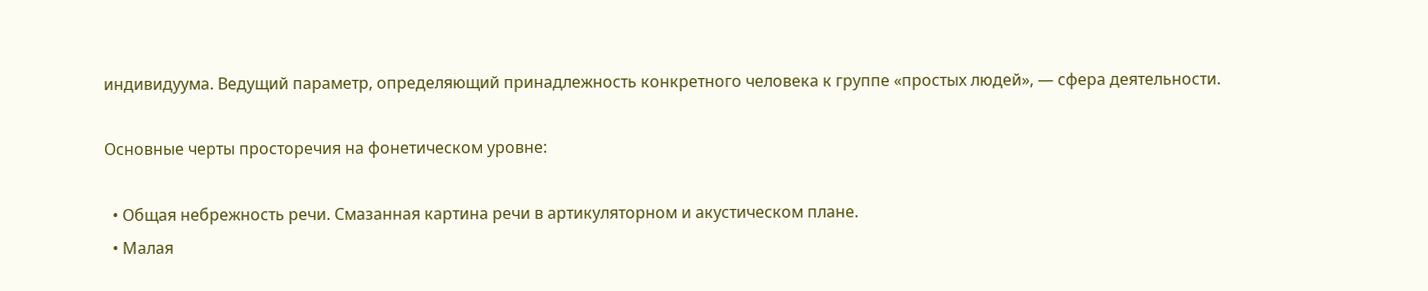индивидуума. Ведущий параметр, определяющий принадлежность конкретного человека к группе «простых людей», — сфера деятельности.

Основные черты просторечия на фонетическом уровне:

  • Общая небрежность речи. Смазанная картина речи в артикуляторном и акустическом плане.
  • Малая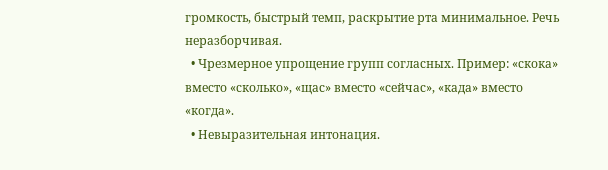громкость, быстрый темп, раскрытие рта минимальное. Речь неразборчивая.
  • Чрезмерное упрощение групп согласных. Пример: «скока» вместо «сколько», «щас» вместо «сейчас», «када» вместо «когда».
  • Невыразительная интонация.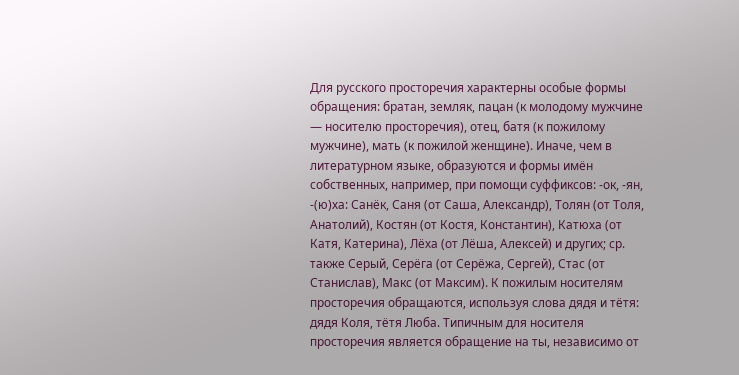Для русского просторечия характерны особые формы обращения: братан, земляк, пацан (к молодому мужчине — носителю просторечия), отец, батя (к пожилому мужчине), мать (к пожилой женщине). Иначе, чем в литературном языке, образуются и формы имён собственных, например, при помощи суффиксов: -ок, -ян, -(ю)ха: Санёк, Саня (от Саша, Александр), Толян (от Толя, Анатолий), Костян (от Костя, Константин), Катюха (от Катя, Катерина), Лёха (от Лёша, Алексей) и других; ср. также Серый, Серёга (от Серёжа, Сергей), Стас (от Станислав), Макс (от Максим). К пожилым носителям просторечия обращаются, используя слова дядя и тётя: дядя Коля, тётя Люба. Типичным для носителя просторечия является обращение на ты, независимо от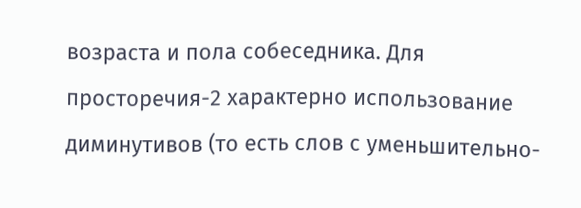возраста и пола собеседника. Для просторечия-2 характерно использование диминутивов (то есть слов с уменьшительно-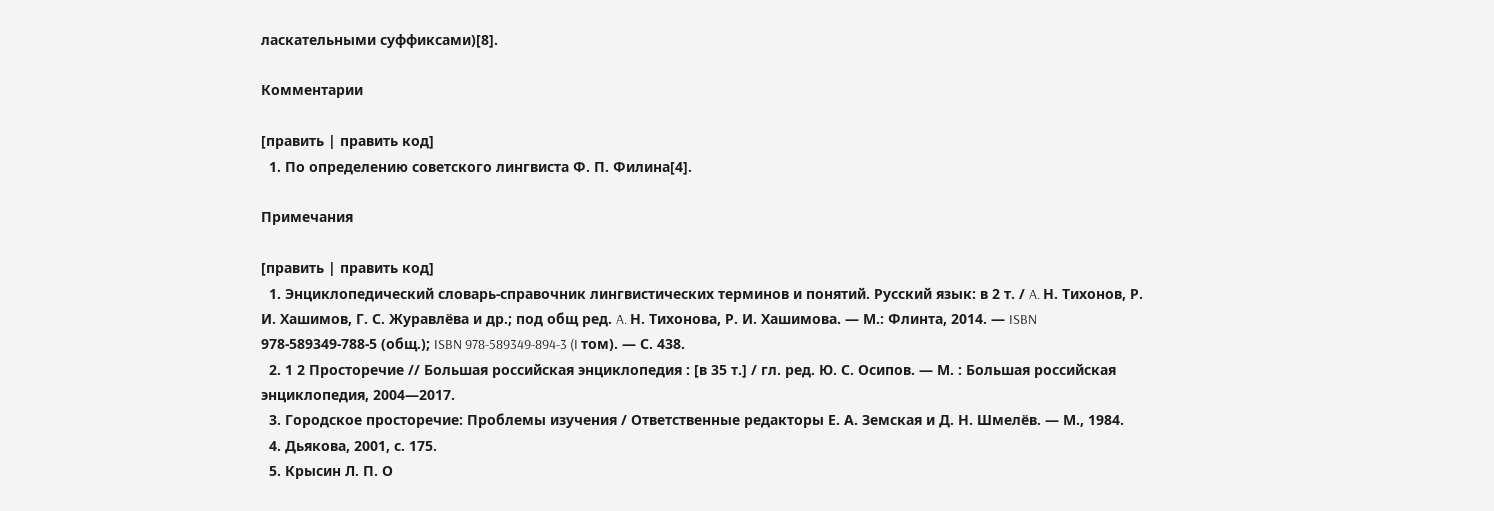ласкательными суффиксами)[8].

Комментарии

[править | править код]
  1. По определению советского лингвиста Ф. П. Филина[4].

Примечания

[править | править код]
  1. Энциклопедический словарь-справочник лингвистических терминов и понятий. Русский язык: в 2 т. / A. Н. Тихонов, Р. И. Хашимов, Г. С. Журавлёва и др.; под общ ред. A. Н. Тихонова, Р. И. Хашимова. — М.: Флинта, 2014. — ISBN 978-589349-788-5 (общ.); ISBN 978-589349-894-3 (I том). — С. 438.
  2. 1 2 Просторечие // Большая российская энциклопедия : [в 35 т.] / гл. ред. Ю. С. Осипов. — М. : Большая российская энциклопедия, 2004—2017.
  3. Городское просторечие: Проблемы изучения / Ответственные редакторы Е. А. Земская и Д. Н. Шмелёв. — М., 1984.
  4. Дьякова, 2001, с. 175.
  5. Крысин Л. П. О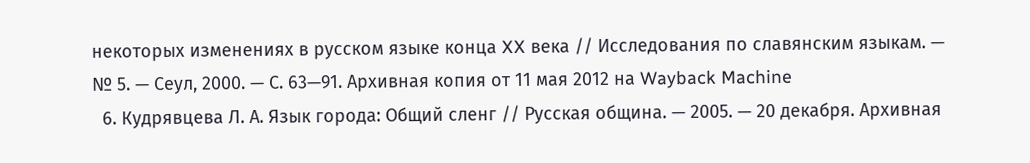некоторых изменениях в русском языке конца XX века // Исследования по славянским языкам. — № 5. — Сеул, 2000. — С. 63—91. Архивная копия от 11 мая 2012 на Wayback Machine
  6. Кудрявцева Л. А. Язык города: Общий сленг // Русская община. — 2005. — 20 декабря. Архивная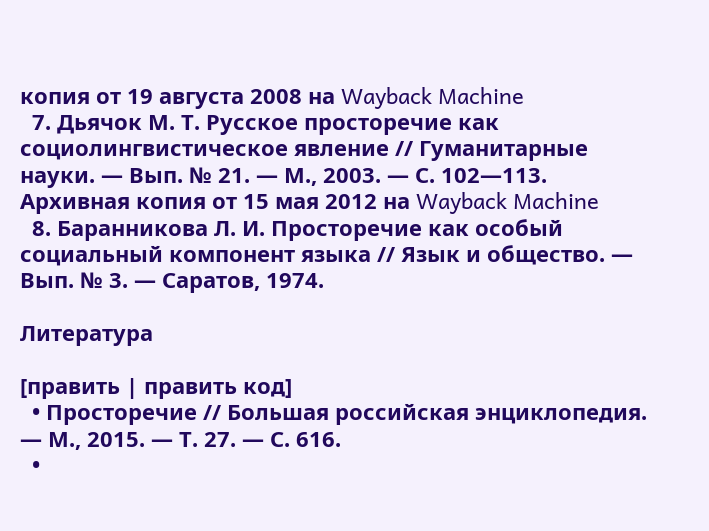копия от 19 августа 2008 на Wayback Machine
  7. Дьячок М. Т. Русское просторечие как социолингвистическое явление // Гуманитарные науки. — Вып. № 21. — М., 2003. — С. 102—113. Архивная копия от 15 мая 2012 на Wayback Machine
  8. Баранникова Л. И. Просторечие как особый социальный компонент языка // Язык и общество. — Вып. № 3. — Саратов, 1974.

Литература

[править | править код]
  • Просторечие // Большая российская энциклопедия. — М., 2015. — Т. 27. — С. 616.
  •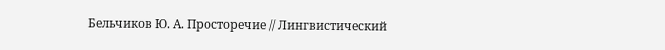Бельчиков Ю. А. Просторечие // Лингвистический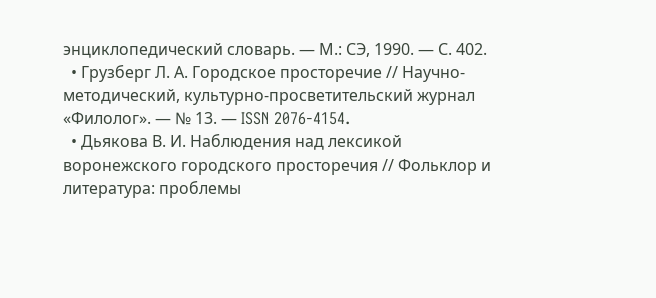энциклопедический словарь. — М.: СЭ, 1990. — С. 402.
  • Грузберг Л. А. Городское просторечие // Научно-методический, культурно-просветительский журнал «Филолог». — № 13. — ISSN 2076-4154.
  • Дьякова В. И. Наблюдения над лексикой воронежского городского просторечия // Фольклор и литература: проблемы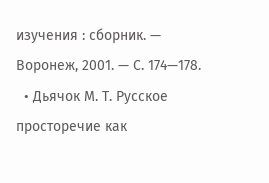изучения : сборник. — Воронеж, 2001. — С. 174—178.
  • Дьячок М. Т. Русское просторечие как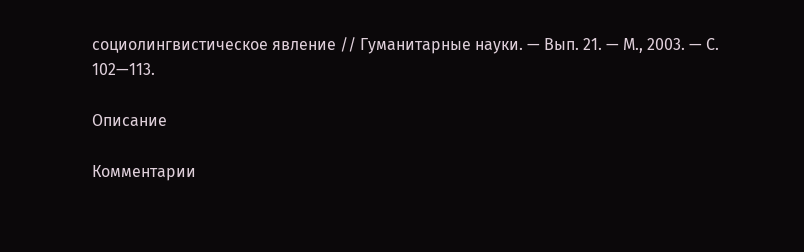социолингвистическое явление // Гуманитарные науки. — Вып. 21. — М., 2003. — С. 102—113.

Описание

Комментарии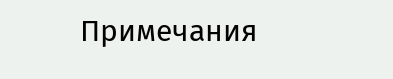Примечания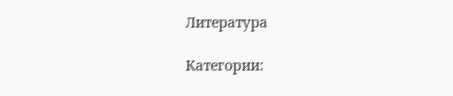Литература

Категории: